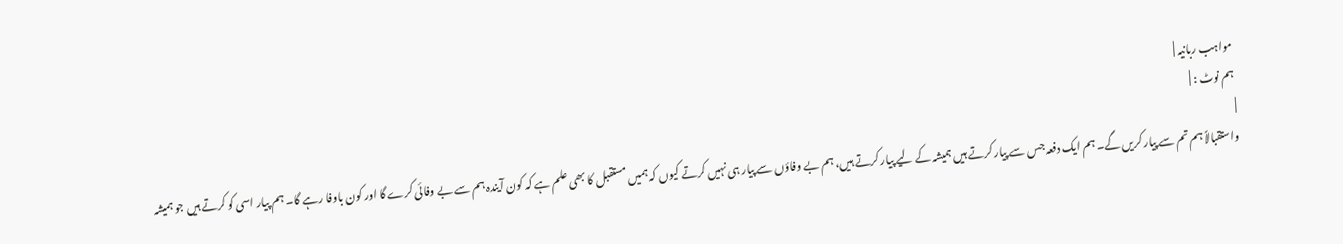مواہب ربانیہ |
ہم نوٹ : |
|
واستقبالاً ہم تم سے پیار کریں گے۔ ہم ایک دفعہ جس سے پیار کرتے ہیں ہمیشہ کے لیے پیار کرتے ہیں، ہم بے وفاؤں سے پیار ہی نہیں کرتے کیوں کہ ہمیں مستقبل کا بھی علم ہے کہ کون آیندہ ہم سے بے وفائی کرے گا اور کون باوفا رہے گا۔ ہم پیار اسی کو کرتے ہیں جو ہمیشہ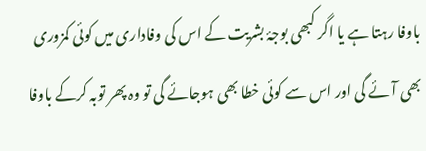باوفا رہتا ہے یا اگر کبھی بوجۂ بشریت کے اس کی وفاداری میں کوئی کمزوری بھی آئے گی اور اس سے کوئی خطا بھی ہوجائے گی تو وہ پھر توبہ کرکے باوفا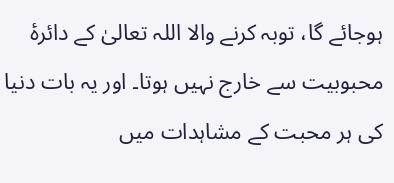ہوجائے گا، توبہ کرنے والا اللہ تعالیٰ کے دائرۂ محبوبیت سے خارج نہیں ہوتا۔ اور یہ بات دنیا کی ہر محبت کے مشاہدات میں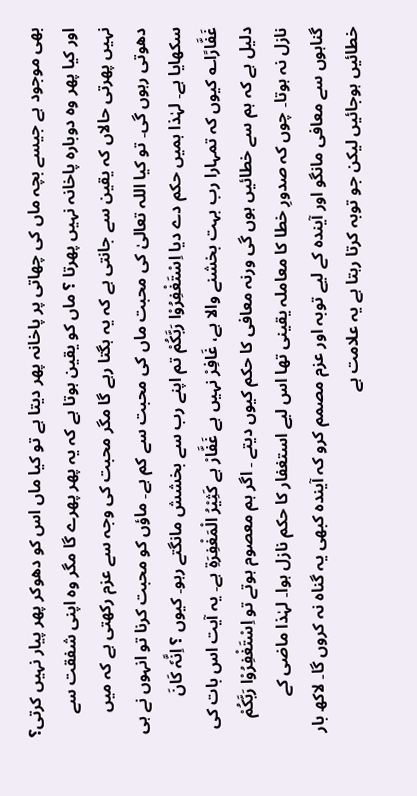بھی موجود ہے جیسے بچہ ماں کی چھاتی پر پاخانہ پھر دیتا ہے تو کیا ماں اس کو دھوکر پھر پیار نہیں کرتی؟ اور کیا پھر وہ دوبارہ پاخانہ نہیں پھرتا ؟ ماں کو یقین ہوتا ہے کہ یہ پھر پھرے گا مگر وہ اپنی شفقت سے نہیں پھرتی حالاں کہ یقین سے جانتی ہے کہ یہ ہگتا رہے گا مگر محبت کی وجہ سے عزم رکھتی ہے کہ میں دھوتی رہوں گی۔ تو کیا اللہ تعالیٰ کی محبت ماں کی محبت سے کم ہے۔ ماؤں کو محبت کرنا تو انہوں نے ہی سکھایا ہے۔ لہٰذا ہمیں حکم دے دیا اِسْتَغْفِرُوْا رَبَّکُمْ تم اپنے رب سے بخشش مانگتے رہو۔ کیوں ؟ اِنَّہٗ کَانَ غَفَّارًا؎ کیوں کہ تمہارا رب بہت بخشنے والا ہے، غَافِرْ نہیں ہے غَفَّارْ ہے کَثِیْرُ الْمَغْفِرَۃِ ہے۔ یہ آیت اس بات کی دلیل ہے کہ ہم سے خطائیں ہوں گی ورنہ معافی کا حکم کیوں دیتے ۔ اگر ہم معصوم ہوتے تو اِسْتَغْفِرُوْا رَبَّکُمْ نازل نہ ہوتا۔ چوں کہ صدورِ خطا کا معاملہ یقینی تھا اس لیے استغفار کا حکم نازل ہوا۔ لہٰذا ماضی کے گناہوں سے معافی مانگو اور آیندہ کے لیے توبہ اور عزم مصمم کرو کہ آیندہ کبھی یہ گناہ نہ کروں گا۔ لاکھ بار خطائیں ہوجائیں لیکن جو توبہ کرتا رہتا ہے یہ علامت ہے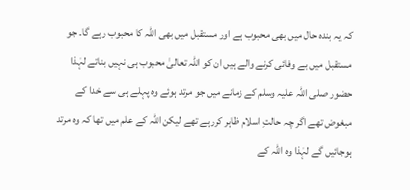کہ یہ بندہ حال میں بھی محبوب ہے اور مستقبل میں بھی اللہ کا محبوب رہے گا۔ جو مستقبل میں بے وفائی کرنے والے ہیں ان کو اللہ تعالیٰ محبوب ہی نہیں بناتے لہٰذا حضور صلی اللہ علیہ وسلم کے زمانے میں جو مرتد ہوئے وہ پہلے ہی سے خدا کے مبغوض تھے اگر چہ حالتِ اسلام ظاہر کررہے تھے لیکن اللہ کے علم میں تھا کہ وہ مرتد ہوجائیں گے لہٰذا وہ اللہ کے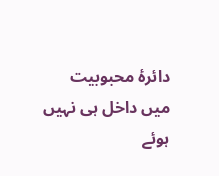دائرۂ محبوبیت میں داخل ہی نہیں ہوئے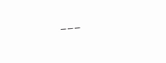---